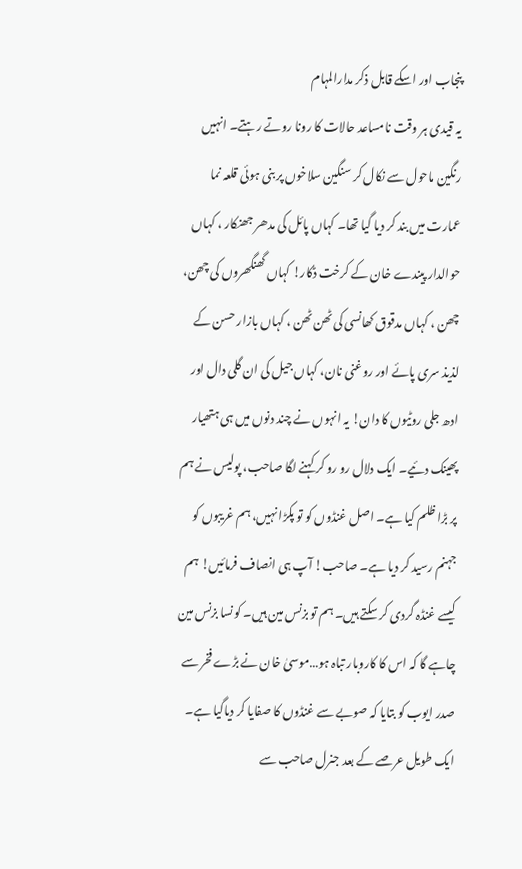پنجاب اور اسکے قابل ذکر مدارالمہام
یہ قیدی ہر وقت نامساعد حالات کا رونا روتے رہتے۔ انہیں رنگین ماحول سے نکال کر سنگین سلاخوں پر بنی ہوئی قلعہ نما عمارت میں بند کر دیا گیا تھا۔ کہاں پائل کی مدھر جھنکار ، کہاں حوالدار پیندے خان کے کرخت ڈکار! کہاں گھنگھروں کی چھن، چھن ، کہاں مدقوق کھانسی کی ٹھن ٹھن ، کہاں بازار حسن کے لذیذ سری پائے اور روغنی نان، کہاں جیل کی ان گلی دال اور ادھ جلی روٹیوں کا دان! یہ انہوں نے چند دنوں میں ہی ہتھیار پھینک دئیے۔ ایک دلال رو رو کر کہنے لگا صاحب، پولیس نے ہم پر بڑا ظلم کیا ہے۔ اصل غنڈوں کو تو پکڑا نہیں، ہم غریبوں کو جہنم رسید کر دیا ہے۔ صاحب! آپ ہی انصاف فرمائیں! ہم کیسے غنڈہ گردی کر سکتے ہیں۔ ہم تو بزنس مین ہیں۔ کونسا بزنس مین چاہے گا کہ اس کا کاروبار تباہ ہو…موسیٰ خان نے بڑے فخر سے صدر ایوب کو بتایا کہ صوبے سے غنڈوں کا صفایا کر دیاگیا ہے۔
ایک طویل عرصے کے بعد جنرل صاحب سے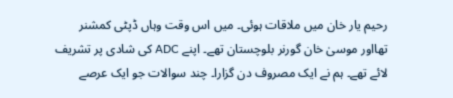رحیم یار خان میں ملاقات ہوئی۔ میں اس وقت وہاں ڈپٹی کمشنر تھااور موسیٰ خان گورنر بلوچستان تھے۔ اپنے ADC کی شادی پر تشریف لائے تھے۔ ہم نے ایک مصروف دن گزارا۔ چند سوالات جو ایک عرصے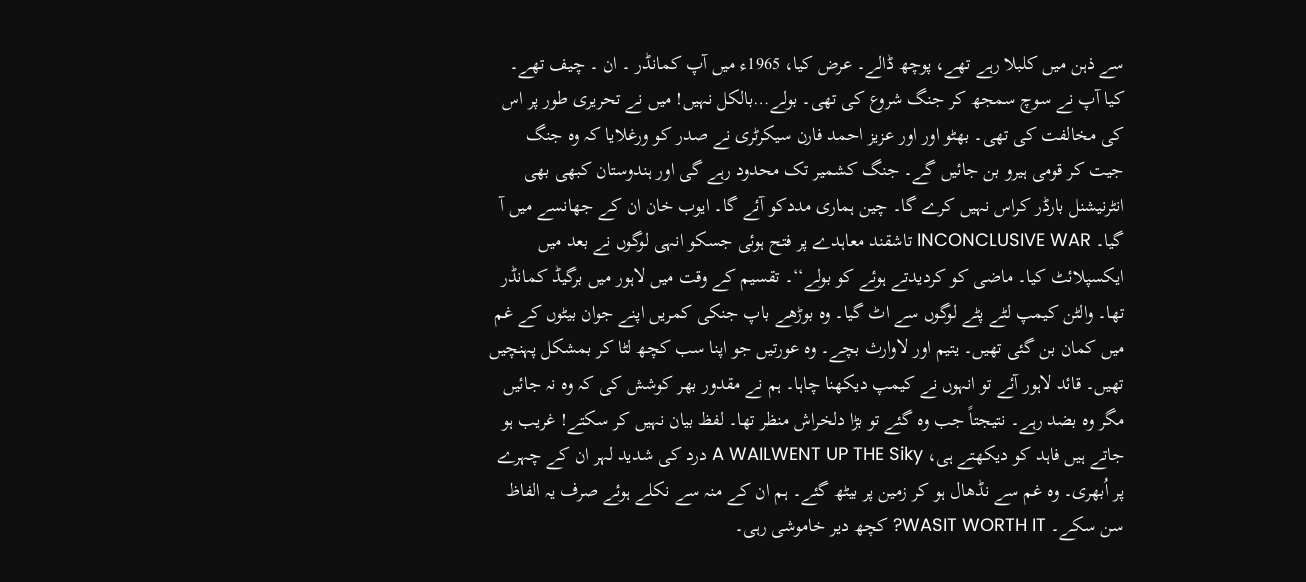سے ذہن میں کلبلا رہے تھے، پوچھ ڈالے۔ عرض کیا، 1965ء میں آپ کمانڈر ۔ ان ۔ چیف تھے۔ کیا آپ نے سوچ سمجھ کر جنگ شروع کی تھی۔ بولے…بالکل نہیں! میں نے تحریری طور پر اس کی مخالفت کی تھی۔ بھٹو اور اور عزیز احمد فارن سیکرٹری نے صدر کو ورغلایا کہ وہ جنگ جیت کر قومی ہیرو بن جائیں گے۔ جنگ کشمیر تک محدود رہے گی اور ہندوستان کبھی بھی انٹرنیشنل بارڈر کراس نہیں کرے گا۔ چین ہماری مددکو آئے گا۔ ایوب خان ان کے جھانسے میں آ گیا۔ INCONCLUSIVE WAR تاشقند معاہدے پر فتح ہوئی جسکو انہی لوگوں نے بعد میں ایکسپلائٹ کیا۔ ماضی کو کردیدتے ہوئے کو بولے‘‘۔ تقسیم کے وقت میں لاہور میں برگیڈ کمانڈر تھا۔ والٹن کیمپ لٹے پٹے لوگوں سے اٹ گیا۔ وہ بوڑھے باپ جنکی کمریں اپنے جوان بیٹوں کے غم میں کمان بن گئی تھیں۔ یتیم اور لاوارث بچے۔ وہ عورتیں جو اپنا سب کچھ لٹا کر بمشکل پہنچیں تھیں۔ قائد لاہور آئے تو انہوں نے کیمپ دیکھنا چاہا۔ ہم نے مقدور بھر کوشش کی کہ وہ نہ جائیں مگر وہ بضد رہے۔ نتیجتاً جب وہ گئے تو بڑا دلخراش منظر تھا۔ لفظ بیان نہیں کر سکتے! غریب ہو جاتے ہیں فاہد کو دیکھتے ہی، A WAILWENT UP THE Siky درد کی شدید لہر ان کے چہرے پر اُبھری۔ وہ غم سے نڈھال ہو کر زمین پر بیٹھ گئے۔ ہم ان کے منہ سے نکلے ہوئے صرف یہ الفاظ سن سکے۔ WASIT WORTH IT? کچھ دیر خاموشی رہی۔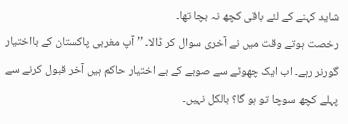شاید کہنے کے لئے باقی کچھ نہ بچا تھا۔
رخصت ہوتے وقت میں نے آخری سوال کر ڈالا۔ ’’آپ مغربی پاکستان کے بااختیار گورنر رہے۔ اب ایک چھوٹے سے صوبے کے بے اختیار حاکم ہیں آخر قبول کرنے سے پہلے کچھ سوچا تو ہو گا؟ بالکل نہیں۔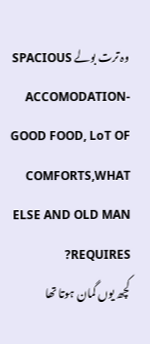وہ ترت بولے SPACIOUS ACCOMODATION-GOOD FOOD, LoT OF COMFORTS,WHAT ELSE AND OLD MAN REQUIRES?
کچھ یوں گمان ہوتا تھا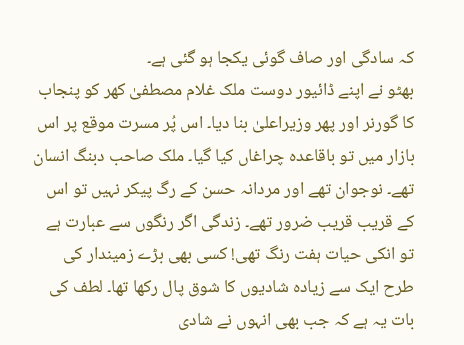کہ سادگی اور صاف گوئی یکجا ہو گئی ہے۔
بھٹو نے اپنے ڈائیور دوست ملک غلام مصطفیٰ کھر کو پنجاب کا گورنر اور پھر وزیراعلیٰ بنا دیا۔ اس پُر مسرت موقع پر اس بازار میں تو باقاعدہ چراغاں کیا گیا۔ ملک صاحب دبنگ انسان تھے۔ نوجوان تھے اور مردانہ حسن کے رگ پیکر نہیں تو اس کے قریب قریب ضرور تھے۔ زندگی اگر رنگوں سے عبارت ہے تو انکی حیات ہفت رنگ تھی! کسی بھی بڑے زمیندار کی طرح ایک سے زیادہ شادیوں کا شوق پال رکھا تھا۔ لطف کی بات یہ ہے کہ جب بھی انہوں نے شادی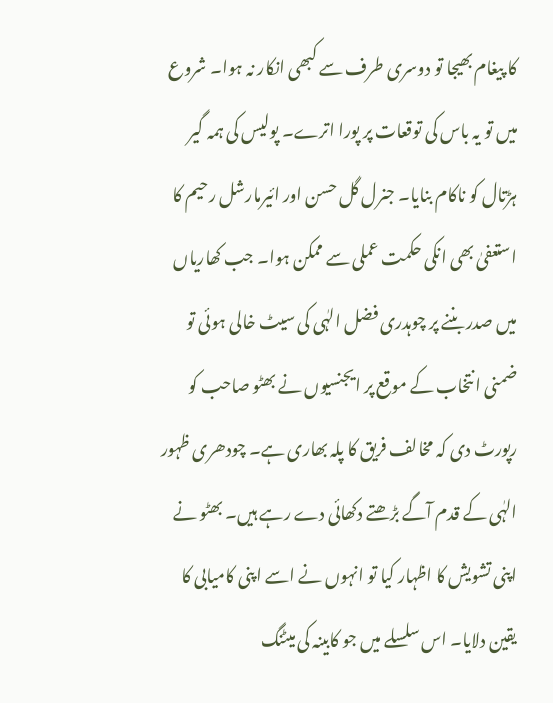کا پیغام بھیجا تو دوسری طرف سے کبھی انکار نہ ہوا۔ شروع میں تو یہ باس کی توقعات پر پورا اترے۔ پولیس کی ہمہ گیر ہڑتال کو ناکام بنایا۔ جنرل گل حسن اور ائیرمارشل رحیم کا استعفیٰ بھی انکی حکمت عملی سے ممکن ہوا۔ جب کھاریاں میں صدر بننے پر چوہدری فضل الہٰی کی سیٹ خالی ہوئی تو ضمنی انتخاب کے موقع پر ایجنسیوں نے بھٹو صاحب کو رپورٹ دی کہ مخالف فریق کا پلہ بھاری ہے۔ چودھری ظہور الہٰی کے قدم آگے بڑھتے دکھائی دے رہے ہیں۔ بھٹو نے اپنی تشویش کا اظہار کیا تو انہوں نے اسے اپنی کامیابی کا یقین دلایا۔ اس سلسلے میں جو کابینہ کی میٹنگ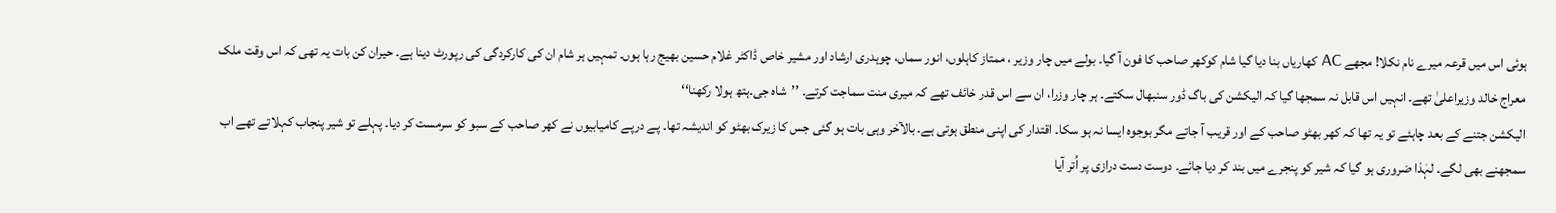ہوئی اس میں قرعہ میرے نام نکلا! مجھے AC کھاریاں بنا دیا گیا شام کوکھر صاحب کا فون آ گیا۔ بولے میں چار وزیر ، ممتاز کاہلوں، انور سماں، چوہدری ارشاد اور مشیر خاص ڈاکٹر غلام حسین بھیج رہا ہوں۔ تمہیں ہر شام ان کی کارکردگی کی رپورٹ دینا ہے۔ حیران کن بات یہ تھی کہ اس وقت ملک معراج خالد وزیراعلیٰ تھے۔ انہیں اس قابل نہ سمجھا گیا کہ الیکشن کی باگ ڈور سنبھال سکتے۔ ہر چار وزرا، ان سے اس قدر خائف تھے کہ میری منت سماجت کرتے۔ ’’شاہ جی۔ہتھ ہولا رکھنا‘‘
الیکشن جتنے کے بعد چاہئے تو یہ تھا کہ کھر بھٹو صاحب کے اور قریب آ جاتے مگر بوجوہ ایسا نہ ہو سکا۔ اقتدار کی اپنی منطق ہوتی ہے۔ بالآخر وہی بات ہو گئی جس کا زیرک بھٹو کو اندیشہ تھا۔ پے درپے کامیابیوں نے کھر صاحب کے سبو کو سرمست کر دیا۔ پہلے تو شیر پنجاب کہلاتے تھے اب سمجھنے بھی لگے۔ لہٰذا ضروری ہو گیا کہ شیر کو پنجرے میں بند کر دیا جائے۔ دوست دست درازی پر اُتر آیا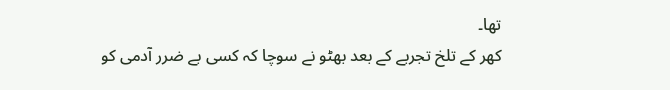تھا۔
کھر کے تلخ تجربے کے بعد بھٹو نے سوچا کہ کسی بے ضرر آدمی کو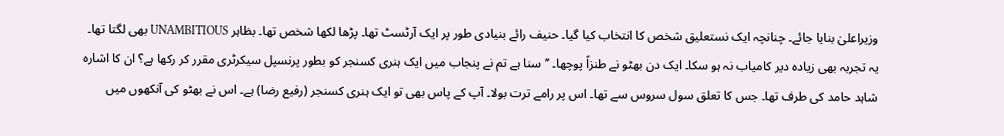وزیراعلیٰ بنایا جائے۔ چنانچہ ایک نستعلیق شخص کا انتخاب کیا گیا۔ حنیف رائے بنیادی طور پر ایک آرٹسٹ تھا۔ پڑھا لکھا شخص تھا۔ بظاہر UNAMBITIOUS بھی لگتا تھا۔ یہ تجربہ بھی زیادہ دیر کامیاب نہ ہو سکا۔ ایک دن بھٹو نے طنزاً پوچھا۔ ’’سنا ہے تم نے پنجاب میں ایک ہنری کسنجر کو بطور پرنسپل سیکرٹری مقرر کر رکھا ہے؟ ان کا اشارہ شاہد حامد کی طرف تھا۔ جس کا تعلق سول سروس سے تھا۔ اس پر رامے ترت بولا۔ آپ کے پاس بھی تو ایک ہنری کسنجر (رفیع رضا) ہے۔ اس نے بھٹو کی آنکھوں میں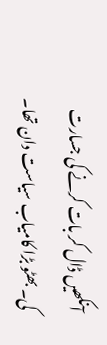آنکھیں ڈال کر بات کرنے کی جسارت کی۔ بھٹو بڑا کامیاب سیاست دان تھا۔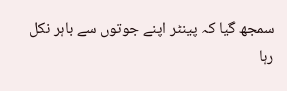سمجھ گیا کہ پینٹر اپنے جوتوں سے باہر نکل رہا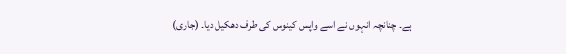ہے۔ چنانچہ انہوں نے اسے واپس کینوس کی طرف دھکیل دیا۔ (جاری)